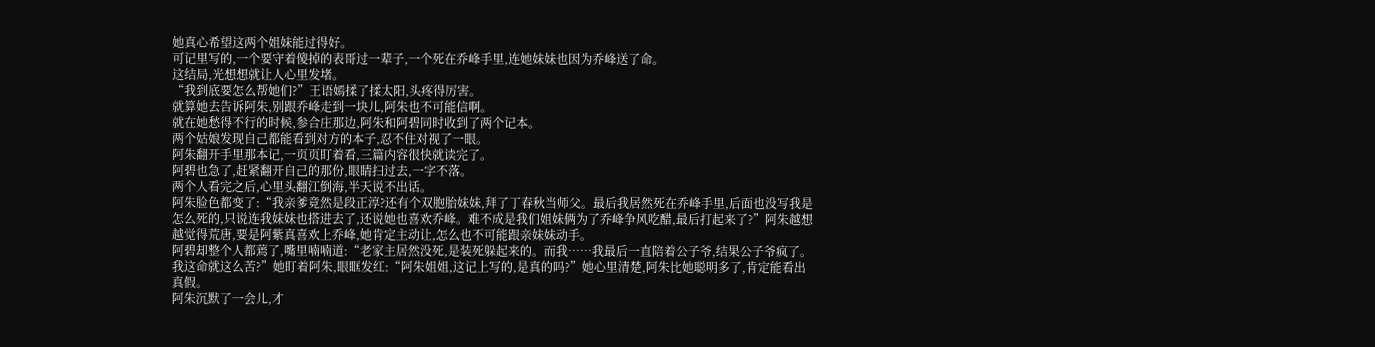她真心希望这两个姐妹能过得好。
可记里写的,一个要守着傻掉的表哥过一辈子,一个死在乔峰手里,连她妹妹也因为乔峰送了命。
这结局,光想想就让人心里发堵。
“我到底要怎么帮她们?”王语嫣揉了揉太阳,头疼得厉害。
就算她去告诉阿朱,别跟乔峰走到一块儿,阿朱也不可能信啊。
就在她愁得不行的时候,参合庄那边,阿朱和阿碧同时收到了两个记本。
两个姑娘发现自己都能看到对方的本子,忍不住对视了一眼。
阿朱翻开手里那本记,一页页盯着看,三篇内容很快就读完了。
阿碧也急了,赶紧翻开自己的那份,眼睛扫过去,一字不落。
两个人看完之后,心里头翻江倒海,半天说不出话。
阿朱脸色都变了:“我亲爹竟然是段正淳?还有个双胞胎妹妹,拜了丁春秋当师父。最后我居然死在乔峰手里,后面也没写我是怎么死的,只说连我妹妹也搭进去了,还说她也喜欢乔峰。难不成是我们姐妹俩为了乔峰争风吃醋,最后打起来了?”阿朱越想越觉得荒唐,要是阿紫真喜欢上乔峰,她肯定主动让,怎么也不可能跟亲妹妹动手。
阿碧却整个人都蔫了,嘴里喃喃道:“老家主居然没死,是装死躲起来的。而我……我最后一直陪着公子爷,结果公子爷疯了。我这命就这么苦?”她盯着阿朱,眼眶发红:“阿朱姐姐,这记上写的,是真的吗?”她心里清楚,阿朱比她聪明多了,肯定能看出真假。
阿朱沉默了一会儿,才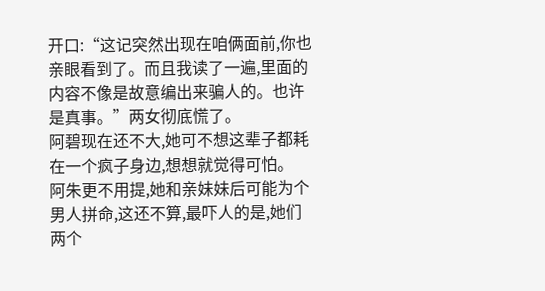开口:“这记突然出现在咱俩面前,你也亲眼看到了。而且我读了一遍,里面的内容不像是故意编出来骗人的。也许是真事。”两女彻底慌了。
阿碧现在还不大,她可不想这辈子都耗在一个疯子身边,想想就觉得可怕。
阿朱更不用提,她和亲妹妹后可能为个男人拼命,这还不算,最吓人的是,她们两个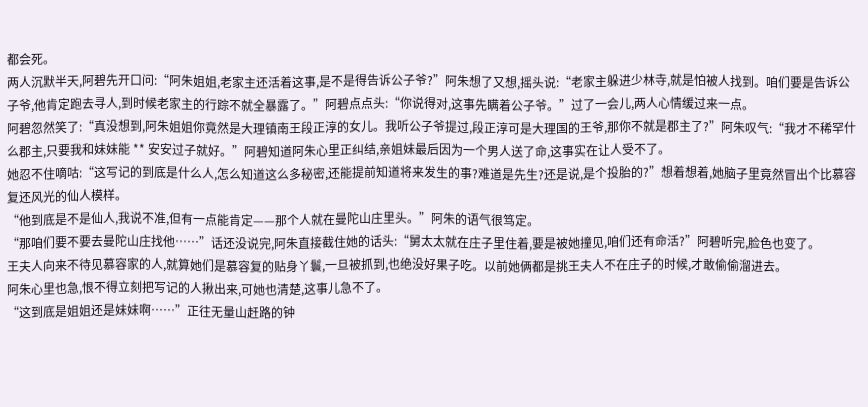都会死。
两人沉默半天,阿碧先开口问:“阿朱姐姐,老家主还活着这事,是不是得告诉公子爷?”阿朱想了又想,摇头说:“老家主躲进少林寺,就是怕被人找到。咱们要是告诉公子爷,他肯定跑去寻人,到时候老家主的行踪不就全暴露了。”阿碧点点头:“你说得对,这事先瞒着公子爷。”过了一会儿,两人心情缓过来一点。
阿碧忽然笑了:“真没想到,阿朱姐姐你竟然是大理镇南王段正淳的女儿。我听公子爷提过,段正淳可是大理国的王爷,那你不就是郡主了?”阿朱叹气:“我才不稀罕什么郡主,只要我和妹妹能 ** 安安过子就好。”阿碧知道阿朱心里正纠结,亲姐妹最后因为一个男人送了命,这事实在让人受不了。
她忍不住嘀咕:“这写记的到底是什么人,怎么知道这么多秘密,还能提前知道将来发生的事?难道是先生?还是说,是个投胎的?”想着想着,她脑子里竟然冒出个比慕容复还风光的仙人模样。
“他到底是不是仙人,我说不准,但有一点能肯定——那个人就在曼陀山庄里头。”阿朱的语气很笃定。
“那咱们要不要去曼陀山庄找他……”话还没说完,阿朱直接截住她的话头:“舅太太就在庄子里住着,要是被她撞见,咱们还有命活?”阿碧听完,脸色也变了。
王夫人向来不待见慕容家的人,就算她们是慕容复的贴身丫鬟,一旦被抓到,也绝没好果子吃。以前她俩都是挑王夫人不在庄子的时候,才敢偷偷溜进去。
阿朱心里也急,恨不得立刻把写记的人揪出来,可她也清楚,这事儿急不了。
“这到底是姐姐还是妹妹啊……”正往无量山赶路的钟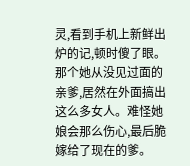灵,看到手机上新鲜出炉的记,顿时傻了眼。
那个她从没见过面的亲爹,居然在外面搞出这么多女人。难怪她娘会那么伤心,最后脆嫁给了现在的爹。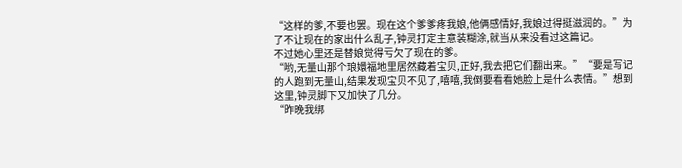“这样的爹,不要也罢。现在这个爹爹疼我娘,他俩感情好,我娘过得挺滋润的。”为了不让现在的家出什么乱子,钟灵打定主意装糊涂,就当从来没看过这篇记。
不过她心里还是替娘觉得亏欠了现在的爹。
“哟,无量山那个琅嬛福地里居然藏着宝贝,正好,我去把它们翻出来。”“要是写记的人跑到无量山,结果发现宝贝不见了,嘻嘻,我倒要看看她脸上是什么表情。”想到这里,钟灵脚下又加快了几分。
“昨晚我绑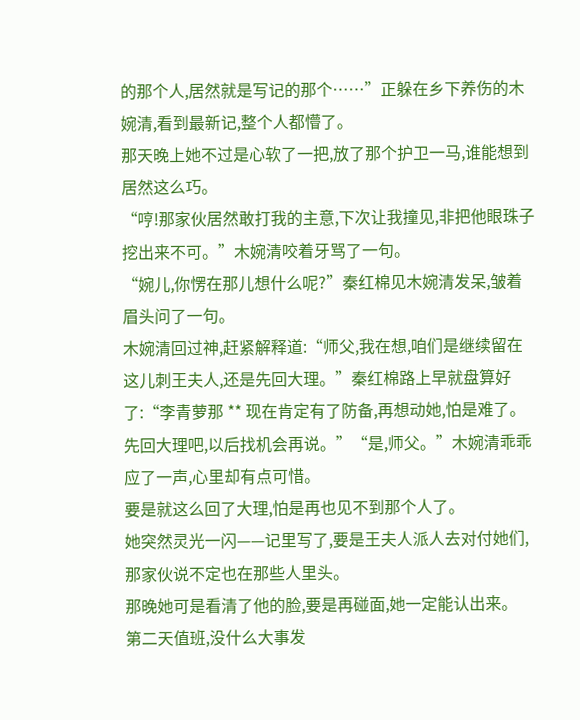的那个人,居然就是写记的那个……”正躲在乡下养伤的木婉清,看到最新记,整个人都懵了。
那天晚上她不过是心软了一把,放了那个护卫一马,谁能想到居然这么巧。
“哼!那家伙居然敢打我的主意,下次让我撞见,非把他眼珠子挖出来不可。”木婉清咬着牙骂了一句。
“婉儿,你愣在那儿想什么呢?”秦红棉见木婉清发呆,皱着眉头问了一句。
木婉清回过神,赶紧解释道:“师父,我在想,咱们是继续留在这儿刺王夫人,还是先回大理。”秦红棉路上早就盘算好了:“李青萝那 ** 现在肯定有了防备,再想动她,怕是难了。先回大理吧,以后找机会再说。”“是,师父。”木婉清乖乖应了一声,心里却有点可惜。
要是就这么回了大理,怕是再也见不到那个人了。
她突然灵光一闪——记里写了,要是王夫人派人去对付她们,那家伙说不定也在那些人里头。
那晚她可是看清了他的脸,要是再碰面,她一定能认出来。
第二天值班,没什么大事发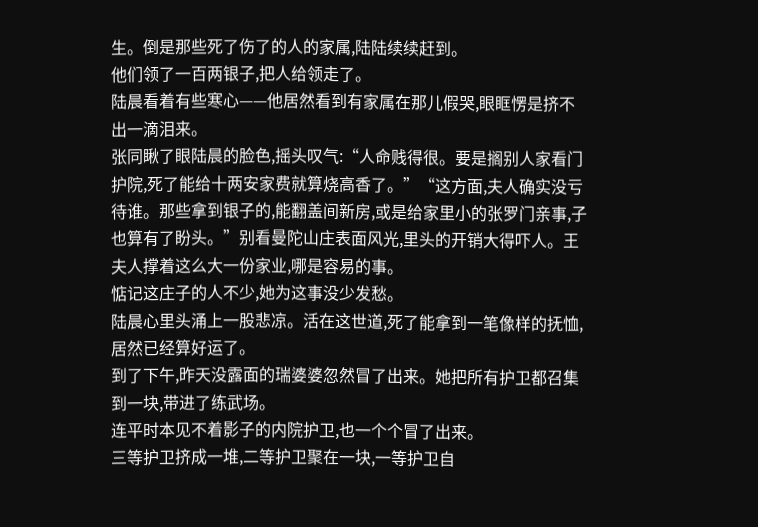生。倒是那些死了伤了的人的家属,陆陆续续赶到。
他们领了一百两银子,把人给领走了。
陆晨看着有些寒心——他居然看到有家属在那儿假哭,眼眶愣是挤不出一滴泪来。
张同瞅了眼陆晨的脸色,摇头叹气:“人命贱得很。要是搁别人家看门护院,死了能给十两安家费就算烧高香了。”“这方面,夫人确实没亏待谁。那些拿到银子的,能翻盖间新房,或是给家里小的张罗门亲事,子也算有了盼头。”别看曼陀山庄表面风光,里头的开销大得吓人。王夫人撑着这么大一份家业,哪是容易的事。
惦记这庄子的人不少,她为这事没少发愁。
陆晨心里头涌上一股悲凉。活在这世道,死了能拿到一笔像样的抚恤,居然已经算好运了。
到了下午,昨天没露面的瑞婆婆忽然冒了出来。她把所有护卫都召集到一块,带进了练武场。
连平时本见不着影子的内院护卫,也一个个冒了出来。
三等护卫挤成一堆,二等护卫聚在一块,一等护卫自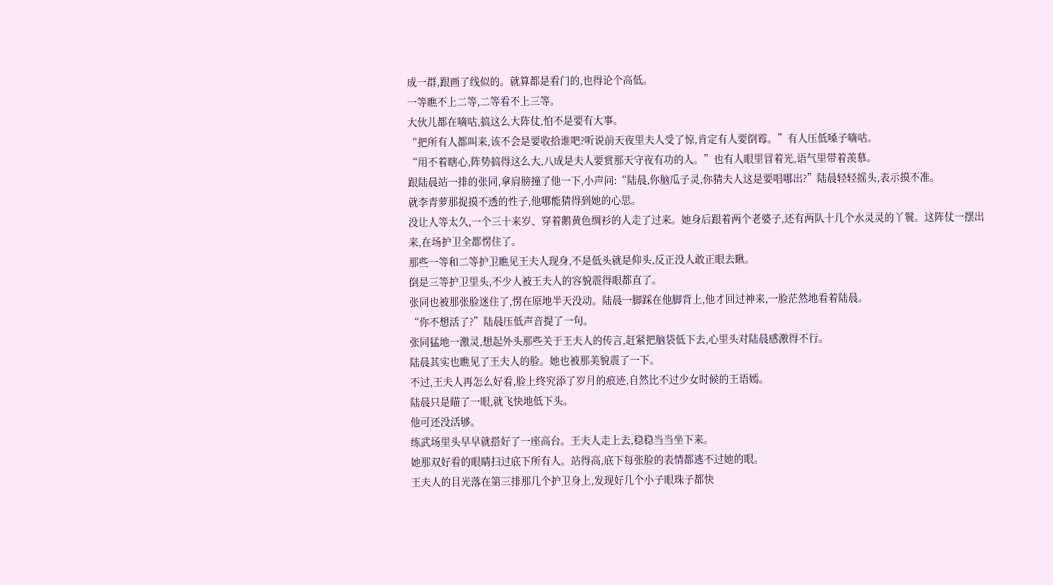成一群,跟画了线似的。就算都是看门的,也得论个高低。
一等瞧不上二等,二等看不上三等。
大伙儿都在嘀咕,搞这么大阵仗,怕不是要有大事。
“把所有人都叫来,该不会是要收拾谁吧?听说前天夜里夫人受了惊,肯定有人要倒霉。”有人压低嗓子嘀咕。
“用不着瞎心,阵势搞得这么大,八成是夫人要赏那天守夜有功的人。”也有人眼里冒着光,语气里带着羡慕。
跟陆晨站一排的张同,拿肩膀撞了他一下,小声问:“陆晨,你脑瓜子灵,你猜夫人这是要唱哪出?”陆晨轻轻摇头,表示摸不准。
就李青萝那捉摸不透的性子,他哪能猜得到她的心思。
没让人等太久,一个三十来岁、穿着鹅黄色绸衫的人走了过来。她身后跟着两个老婆子,还有两队十几个水灵灵的丫鬟。这阵仗一摆出来,在场护卫全都愣住了。
那些一等和二等护卫瞧见王夫人现身,不是低头就是仰头,反正没人敢正眼去瞅。
倒是三等护卫里头,不少人被王夫人的容貌震得眼都直了。
张同也被那张脸迷住了,愣在原地半天没动。陆晨一脚踩在他脚背上,他才回过神来,一脸茫然地看着陆晨。
“你不想活了?”陆晨压低声音提了一句。
张同猛地一激灵,想起外头那些关于王夫人的传言,赶紧把脑袋低下去,心里头对陆晨感激得不行。
陆晨其实也瞧见了王夫人的脸。她也被那美貌震了一下。
不过,王夫人再怎么好看,脸上终究添了岁月的痕迹,自然比不过少女时候的王语嫣。
陆晨只是瞄了一眼,就飞快地低下头。
他可还没活够。
练武场里头早早就搭好了一座高台。王夫人走上去,稳稳当当坐下来。
她那双好看的眼睛扫过底下所有人。站得高,底下每张脸的表情都逃不过她的眼。
王夫人的目光落在第三排那几个护卫身上,发现好几个小子眼珠子都快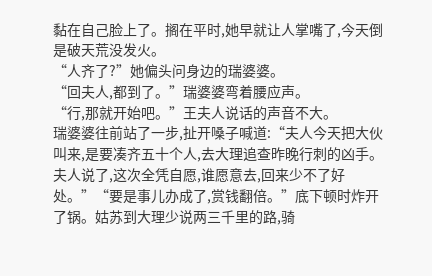黏在自己脸上了。搁在平时,她早就让人掌嘴了,今天倒是破天荒没发火。
“人齐了?”她偏头问身边的瑞婆婆。
“回夫人,都到了。”瑞婆婆弯着腰应声。
“行,那就开始吧。”王夫人说话的声音不大。
瑞婆婆往前站了一步,扯开嗓子喊道:“夫人今天把大伙叫来,是要凑齐五十个人,去大理追查昨晚行刺的凶手。夫人说了,这次全凭自愿,谁愿意去,回来少不了好处。”“要是事儿办成了,赏钱翻倍。”底下顿时炸开了锅。姑苏到大理少说两三千里的路,骑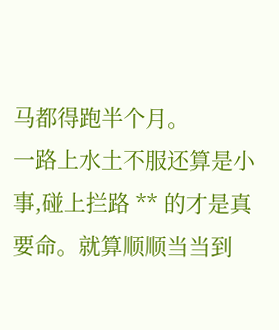马都得跑半个月。
一路上水土不服还算是小事,碰上拦路 ** 的才是真要命。就算顺顺当当到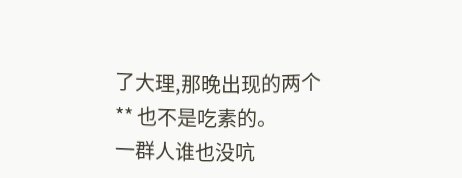了大理,那晚出现的两个 ** 也不是吃素的。
一群人谁也没吭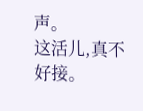声。
这活儿,真不好接。